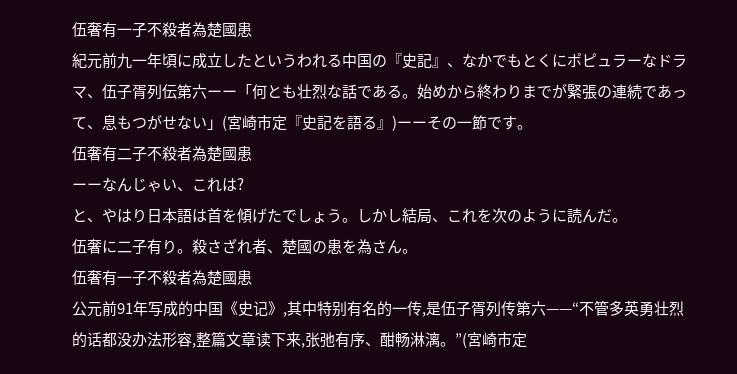伍奢有一子不殺者為楚國患
紀元前九一年頃に成立したというわれる中国の『史記』、なかでもとくにポピュラーなドラマ、伍子胥列伝第六ーー「何とも壮烈な話である。始めから終わりまでが緊張の連続であって、息もつがせない」(宮崎市定『史記を語る』)ーーその一節です。
伍奢有二子不殺者為楚國患
ーーなんじゃい、これは?
と、やはり日本語は首を傾げたでしょう。しかし結局、これを次のように読んだ。
伍奢に二子有り。殺さざれ者、楚國の患を為さん。
伍奢有一子不殺者為楚國患
公元前91年写成的中国《史记》,其中特别有名的一传,是伍子胥列传第六——“不管多英勇壮烈的话都没办法形容,整篇文章读下来,张弛有序、酣畅淋漓。”(宮崎市定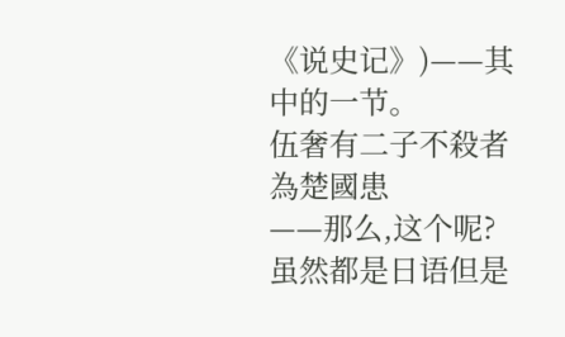《说史记》)——其中的一节。
伍奢有二子不殺者為楚國患
——那么,这个呢?
虽然都是日语但是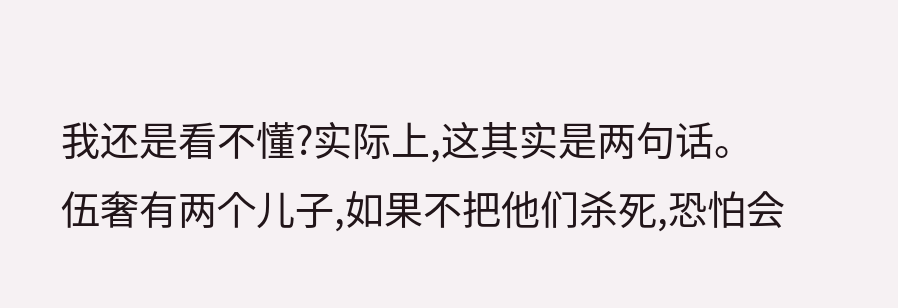我还是看不懂?实际上,这其实是两句话。
伍奢有两个儿子,如果不把他们杀死,恐怕会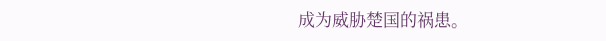成为威胁楚国的祸患。